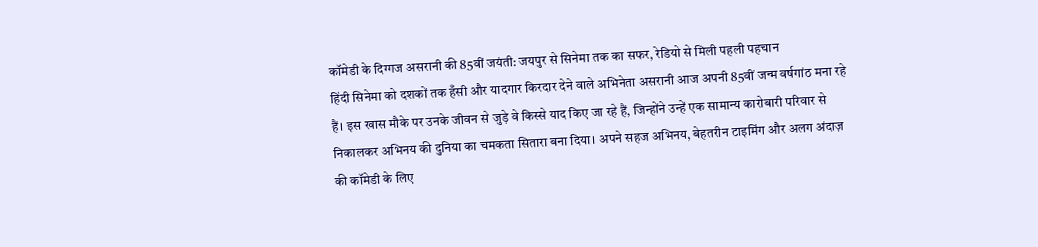कॉमेडी के दिग्गज असरानी की 85वीं जयंती: जयपुर से सिनेमा तक का सफर, रेडियो से मिली पहली पहचान
हिंदी सिनेमा को दशकों तक हँसी और यादगार किरदार देने वाले अभिनेता असरानी आज अपनी 85वीं जन्म वर्षगांठ मना रहे हैं। इस खास मौके पर उनके जीवन से जुड़े वे किस्से याद किए जा रहे हैं, जिन्होंने उन्हें एक सामान्य कारोबारी परिवार से निकालकर अभिनय की दुनिया का चमकता सितारा बना दिया। अपने सहज अभिनय, बेहतरीन टाइमिंग और अलग अंदाज़ की कॉमेडी के लिए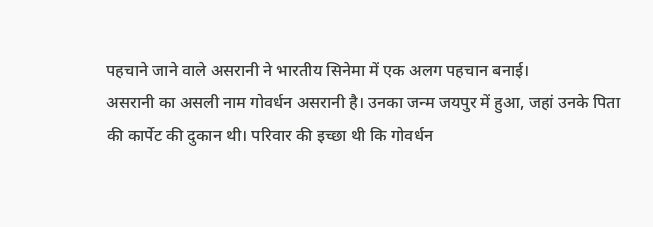पहचाने जाने वाले असरानी ने भारतीय सिनेमा में एक अलग पहचान बनाई।
असरानी का असली नाम गोवर्धन असरानी है। उनका जन्म जयपुर में हुआ, जहां उनके पिता की कार्पेट की दुकान थी। परिवार की इच्छा थी कि गोवर्धन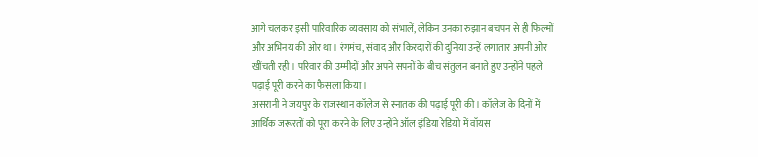आगे चलकर इसी पारिवारिक व्यवसाय को संभालें, लेकिन उनका रुझान बचपन से ही फिल्मों और अभिनय की ओर था। रंगमंच, संवाद और किरदारों की दुनिया उन्हें लगातार अपनी ओर खींचती रही। परिवार की उम्मीदों और अपने सपनों के बीच संतुलन बनाते हुए उन्होंने पहले पढ़ाई पूरी करने का फैसला किया।
असरानी ने जयपुर के राजस्थान कॉलेज से स्नातक की पढ़ाई पूरी की। कॉलेज के दिनों में आर्थिक जरूरतों को पूरा करने के लिए उन्होंने ऑल इंडिया रेडियो में वॉयस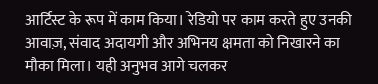आर्टिस्ट के रूप में काम किया। रेडियो पर काम करते हुए उनकी आवाज़, संवाद अदायगी और अभिनय क्षमता को निखारने का मौका मिला। यही अनुभव आगे चलकर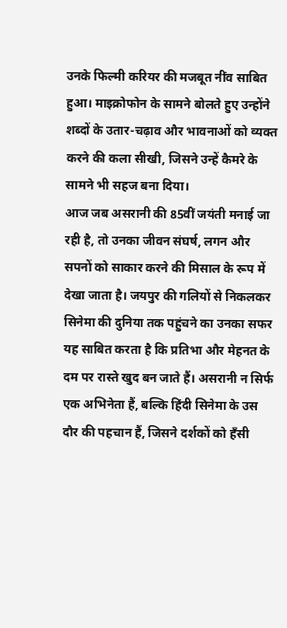उनके फिल्मी करियर की मजबूत नींव साबित हुआ। माइक्रोफोन के सामने बोलते हुए उन्होंने शब्दों के उतार-चढ़ाव और भावनाओं को व्यक्त करने की कला सीखी, जिसने उन्हें कैमरे के सामने भी सहज बना दिया।
आज जब असरानी की 85वीं जयंती मनाई जा रही है, तो उनका जीवन संघर्ष, लगन और सपनों को साकार करने की मिसाल के रूप में देखा जाता है। जयपुर की गलियों से निकलकर सिनेमा की दुनिया तक पहुंचने का उनका सफर यह साबित करता है कि प्रतिभा और मेहनत के दम पर रास्ते खुद बन जाते हैं। असरानी न सिर्फ एक अभिनेता हैं, बल्कि हिंदी सिनेमा के उस दौर की पहचान हैं, जिसने दर्शकों को हँसी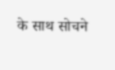के साथ सोचने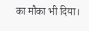का मौका भी दिया।